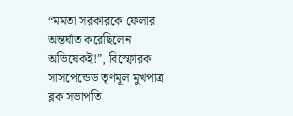“মমতা সরকারকে ফেলার অন্তর্ঘাত করেছিলেন অভিষেকই!”, বিস্ফোরক সাসপেন্ডেড তৃণমূল মুখপাত্র
ব্লক সভাপতি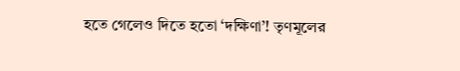হতে গেলেও দিতে হতো ‘দক্ষিণা’! তৃণমূলের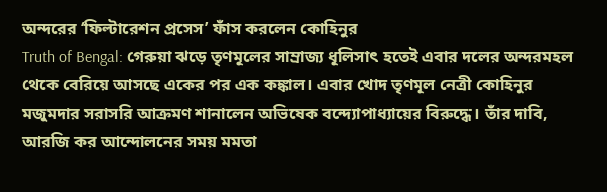অন্দরের ‘ফিল্টারেশন প্রসেস’ ফাঁস করলেন কোহিনুর
Truth of Bengal: গেরুয়া ঝড়ে তৃণমূলের সাম্রাজ্য ধূলিসাৎ হতেই এবার দলের অন্দরমহল থেকে বেরিয়ে আসছে একের পর এক কঙ্কাল। এবার খোদ তৃণমূল নেত্রী কোহিনুর মজুমদার সরাসরি আক্রমণ শানালেন অভিষেক বন্দ্যোপাধ্যায়ের বিরুদ্ধে। তাঁর দাবি, আরজি কর আন্দোলনের সময় মমতা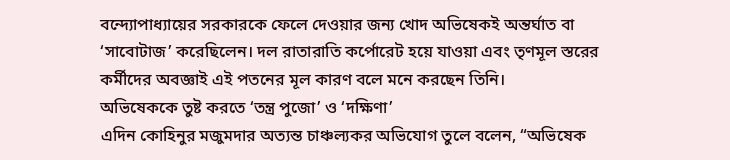বন্দ্যোপাধ্যায়ের সরকারকে ফেলে দেওয়ার জন্য খোদ অভিষেকই অন্তর্ঘাত বা ‘সাবোটাজ’ করেছিলেন। দল রাতারাতি কর্পোরেট হয়ে যাওয়া এবং তৃণমূল স্তরের কর্মীদের অবজ্ঞাই এই পতনের মূল কারণ বলে মনে করছেন তিনি।
অভিষেককে তুষ্ট করতে ‘তন্ত্র পুজো’ ও ‘দক্ষিণা’
এদিন কোহিনুর মজুমদার অত্যন্ত চাঞ্চল্যকর অভিযোগ তুলে বলেন, “অভিষেক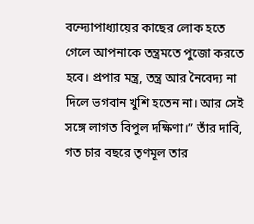বন্দ্যোপাধ্যায়ের কাছের লোক হতে গেলে আপনাকে তন্ত্রমতে পুজো করতে হবে। প্রপার মন্ত্র, তন্ত্র আর নৈবেদ্য না দিলে ভগবান খুশি হতেন না। আর সেই সঙ্গে লাগত বিপুল দক্ষিণা।” তাঁর দাবি, গত চার বছরে তৃণমূল তার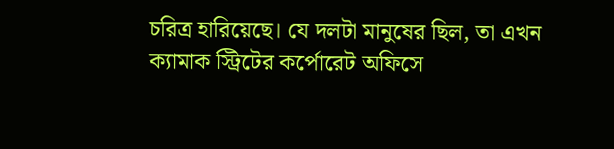চরিত্র হারিয়েছে। যে দলটা মানুষের ছিল, তা এখন ক্যামাক স্ট্রিটের কর্পোরেট অফিসে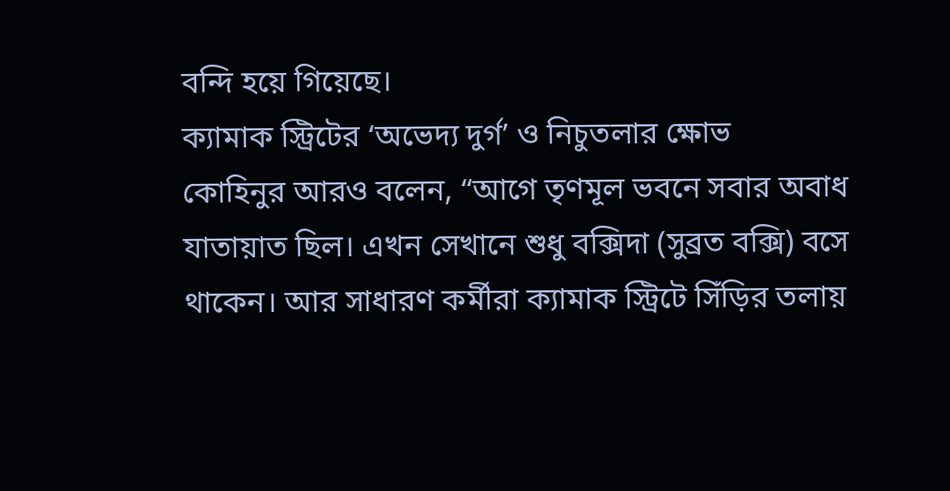বন্দি হয়ে গিয়েছে।
ক্যামাক স্ট্রিটের ‘অভেদ্য দুর্গ’ ও নিচুতলার ক্ষোভ
কোহিনুর আরও বলেন, “আগে তৃণমূল ভবনে সবার অবাধ যাতায়াত ছিল। এখন সেখানে শুধু বক্সিদা (সুব্রত বক্সি) বসে থাকেন। আর সাধারণ কর্মীরা ক্যামাক স্ট্রিটে সিঁড়ির তলায়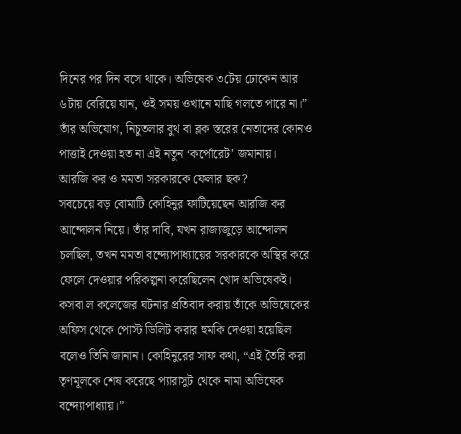দিনের পর দিন বসে থাকে। অভিষেক ৩টেয় ঢোকেন আর ৬টায় বেরিয়ে যান, ওই সময় ওখানে মাছি গলতে পারে না।” তাঁর অভিযোগ, নিচুতলার বুথ বা ব্লক স্তরের নেতাদের কোনও পাত্তাই দেওয়া হত না এই নতুন ‘কর্পোরেট’ জমানায়।
আরজি কর ও মমতা সরকারকে ফেলার ছক?
সবচেয়ে বড় বোমাটি কোহিনুর ফাটিয়েছেন আরজি কর আন্দোলন নিয়ে। তাঁর দাবি, যখন রাজ্যজুড়ে আন্দোলন চলছিল, তখন মমতা বন্দ্যোপাধ্যায়ের সরকারকে অস্থির করে ফেলে দেওয়ার পরিকল্পনা করেছিলেন খোদ অভিষেকই। কসবা ল কলেজের ঘটনার প্রতিবাদ করায় তাঁকে অভিষেকের অফিস থেকে পোস্ট ডিলিট করার হুমকি দেওয়া হয়েছিল বলেও তিনি জানান। কোহিনুরের সাফ কথা, “এই তৈরি করা তৃণমূলকে শেষ করেছে প্যারাসুট থেকে নামা অভিষেক বন্দ্যোপাধ্যায়।”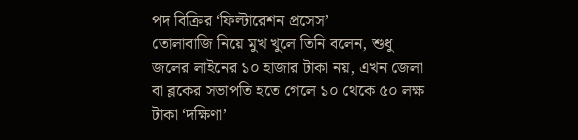পদ বিক্রির ‘ফিল্টারেশন প্রসেস’
তোলাবাজি নিয়ে মুখ খুলে তিনি বলেন, শুধু জলের লাইনের ১০ হাজার টাকা নয়, এখন জেলা বা ব্লকের সভাপতি হতে গেলে ১০ থেকে ৫০ লক্ষ টাকা ‘দক্ষিণা’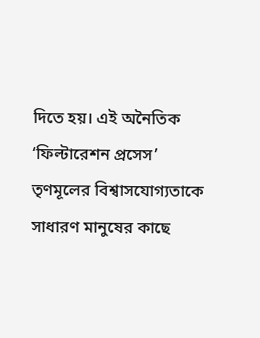দিতে হয়। এই অনৈতিক ‘ফিল্টারেশন প্রসেস’ তৃণমূলের বিশ্বাসযোগ্যতাকে সাধারণ মানুষের কাছে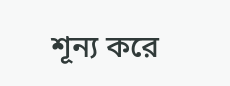শূন্য করে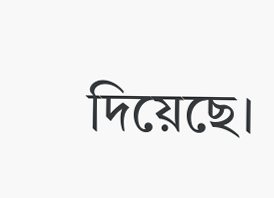দিয়েছে।